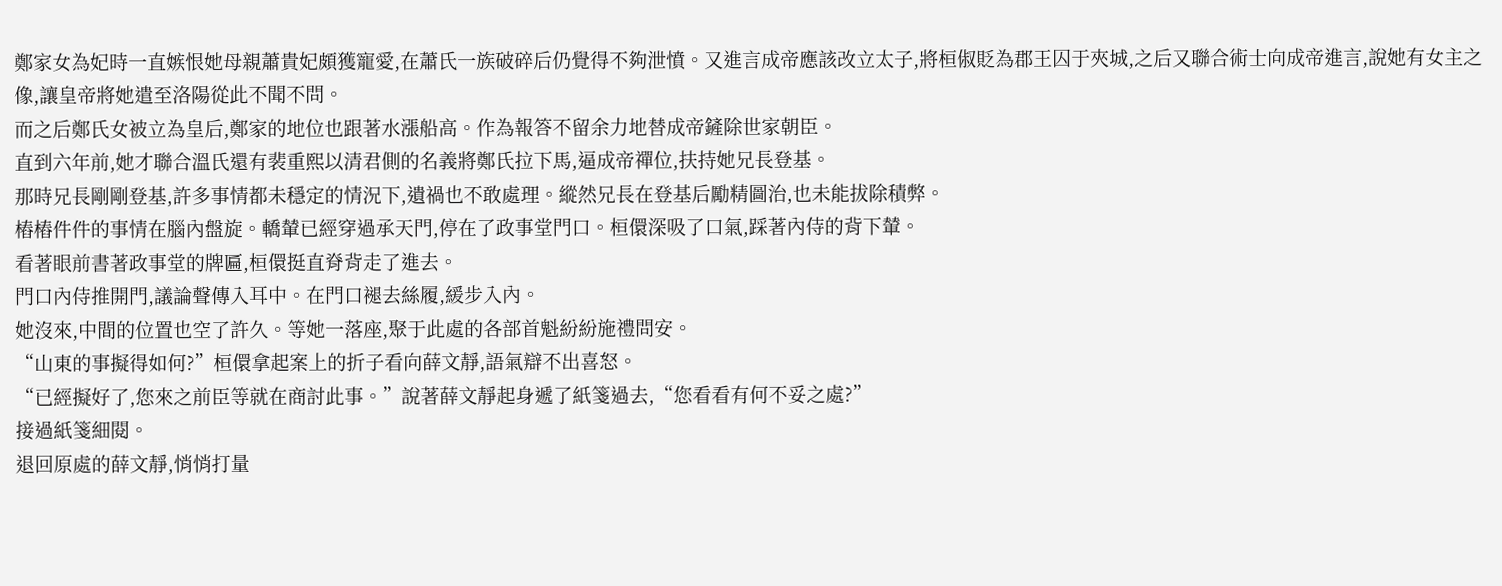鄭家女為妃時一直嫉恨她母親蕭貴妃頗獲寵愛,在蕭氏一族破碎后仍覺得不夠泄憤。又進言成帝應該改立太子,將桓俶貶為郡王囚于夾城,之后又聯合術士向成帝進言,說她有女主之像,讓皇帝將她遣至洛陽從此不聞不問。
而之后鄭氏女被立為皇后,鄭家的地位也跟著水漲船高。作為報答不留余力地替成帝鏟除世家朝臣。
直到六年前,她才聯合溫氏還有裴重熙以清君側的名義將鄭氏拉下馬,逼成帝禪位,扶持她兄長登基。
那時兄長剛剛登基,許多事情都未穩定的情況下,遺禍也不敢處理。縱然兄長在登基后勵精圖治,也未能拔除積弊。
樁樁件件的事情在腦內盤旋。轎輦已經穿過承天門,停在了政事堂門口。桓儇深吸了口氣,踩著內侍的背下輦。
看著眼前書著政事堂的牌匾,桓儇挺直脊背走了進去。
門口內侍推開門,議論聲傳入耳中。在門口褪去絲履,緩步入內。
她沒來,中間的位置也空了許久。等她一落座,聚于此處的各部首魁紛紛施禮問安。
“山東的事擬得如何?”桓儇拿起案上的折子看向薛文靜,語氣辯不出喜怒。
“已經擬好了,您來之前臣等就在商討此事。”說著薛文靜起身遞了紙箋過去,“您看看有何不妥之處?”
接過紙箋細閱。
退回原處的薛文靜,悄悄打量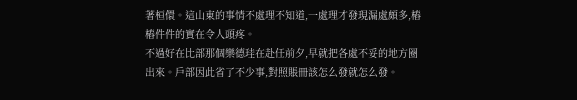著桓儇。這山東的事情不處理不知道,一處理才發現漏處頗多,樁樁件件的實在令人頭疼。
不過好在比部那個樂德珪在赴任前夕,早就把各處不妥的地方圈出來。戶部因此省了不少事,對照賬冊該怎么發就怎么發。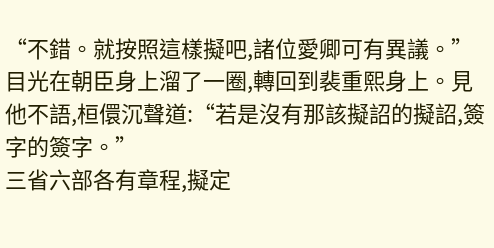“不錯。就按照這樣擬吧,諸位愛卿可有異議。”目光在朝臣身上溜了一圈,轉回到裴重熙身上。見他不語,桓儇沉聲道:“若是沒有那該擬詔的擬詔,簽字的簽字。”
三省六部各有章程,擬定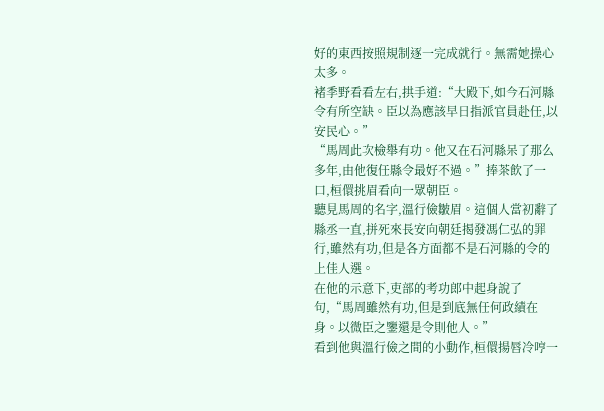好的東西按照規制逐一完成就行。無需她操心太多。
褚季野看看左右,拱手道:“大殿下,如今石河縣令有所空缺。臣以為應該早日指派官員赴任,以安民心。”
“馬周此次檢舉有功。他又在石河縣呆了那么多年,由他復任縣令最好不過。”捧茶飲了一口,桓儇挑眉看向一眾朝臣。
聽見馬周的名字,溫行儉皺眉。這個人當初辭了縣丞一直,拼死來長安向朝廷揭發馮仁弘的罪行,雖然有功,但是各方面都不是石河縣的令的上佳人選。
在他的示意下,吏部的考功郎中起身說了句,“馬周雖然有功,但是到底無任何政績在身。以微臣之鑒還是令則他人。”
看到他與溫行儉之間的小動作,桓儇揚唇冷哼一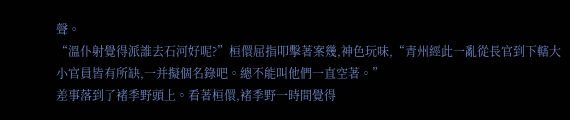聲。
“溫仆射覺得派誰去石河好呢?”桓儇屈指叩擊著案幾,神色玩味,“青州經此一亂從長官到下轄大小官員皆有所缺,一并擬個名錄吧。總不能叫他們一直空著。”
差事落到了褚季野頭上。看著桓儇,褚季野一時間覺得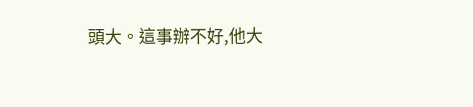頭大。這事辦不好,他大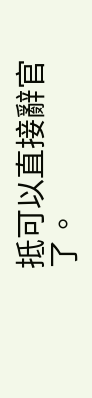抵可以直接辭官了。